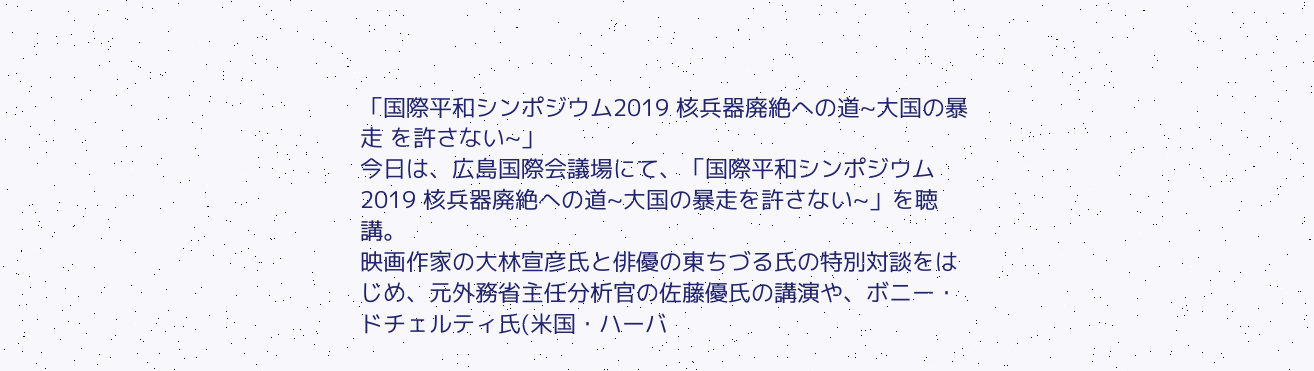「国際平和シンポジウム2019 核兵器廃絶への道~大国の暴走 を許さない~」
今日は、広島国際会議場にて、「国際平和シンポジウム2019 核兵器廃絶への道~大国の暴走を許さない~」を聴講。
映画作家の大林宣彦氏と俳優の東ちづる氏の特別対談をはじめ、元外務省主任分析官の佐藤優氏の講演や、ボニー・ドチェルティ氏(米国・ハーバ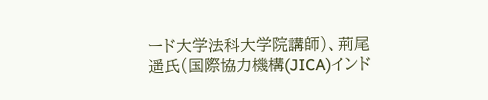ード大学法科大学院講師)、荊尾遥氏(国際協力機構(JICA)インド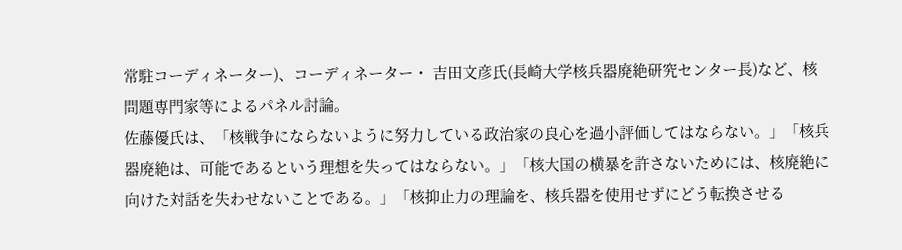常駐コーディネーター)、コーディネーター・ 吉田文彦氏(長崎大学核兵器廃絶研究センター長)など、核問題専門家等によるパネル討論。
佐藤優氏は、「核戦争にならないように努力している政治家の良心を過小評価してはならない。」「核兵器廃絶は、可能であるという理想を失ってはならない。」「核大国の横暴を許さないためには、核廃絶に向けた対話を失わせないことである。」「核抑止力の理論を、核兵器を使用せずにどう転換させる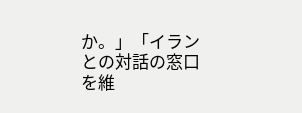か。」「イランとの対話の窓口を維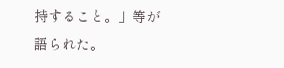持すること。」等が語られた。